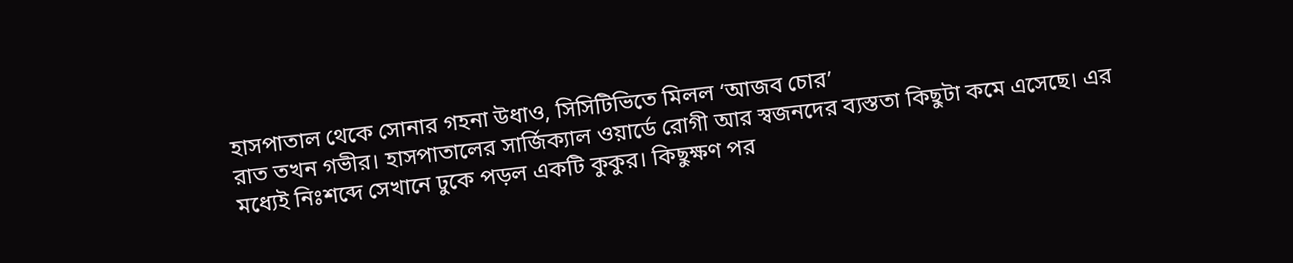হাসপাতাল থেকে সোনার গহনা উধাও, সিসিটিভিতে মিলল ‘আজব চোর’
রাত তখন গভীর। হাসপাতালের সার্জিক্যাল ওয়ার্ডে রোগী আর স্বজনদের ব্যস্ততা কিছুটা কমে এসেছে। এর মধ্যেই নিঃশব্দে সেখানে ঢুকে পড়ল একটি কুকুর। কিছুক্ষণ পর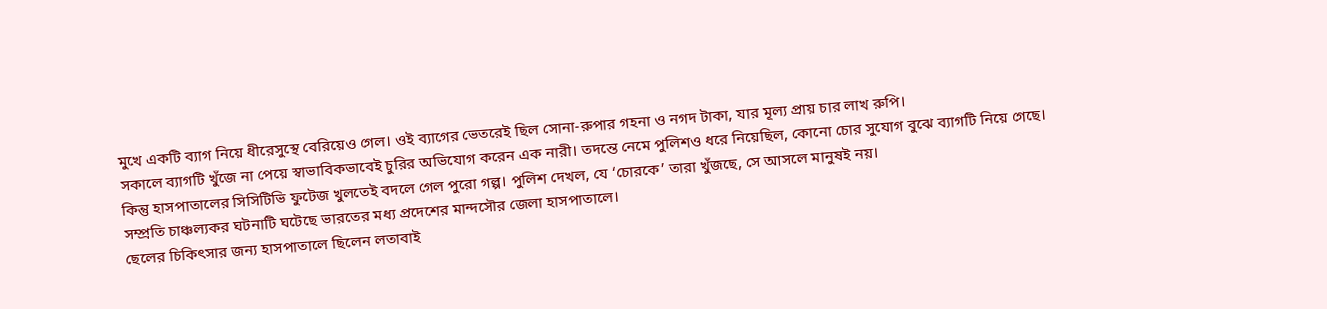মুখে একটি ব্যাগ নিয়ে ধীরেসুস্থে বেরিয়েও গেল। ওই ব্যাগের ভেতরেই ছিল সোনা-রুপার গহনা ও নগদ টাকা, যার মূল্য প্রায় চার লাখ রুপি।
সকালে ব্যাগটি খুঁজে না পেয়ে স্বাভাবিকভাবেই চুরির অভিযোগ করেন এক নারী। তদন্তে নেমে পুলিশও ধরে নিয়েছিল, কোনো চোর সুযোগ বুঝে ব্যাগটি নিয়ে গেছে।
কিন্তু হাসপাতালের সিসিটিভি ফুটেজ খুলতেই বদলে গেল পুরো গল্প। পুলিশ দেখল, যে ‘চোরকে’ তারা খুঁজছে, সে আসলে মানুষই নয়।
সম্প্রতি চাঞ্চল্যকর ঘটনাটি ঘটেছে ভারতের মধ্য প্রদেশের মান্দসৌর জেলা হাসপাতালে।
ছেলের চিকিৎসার জন্য হাসপাতালে ছিলেন লতাবাই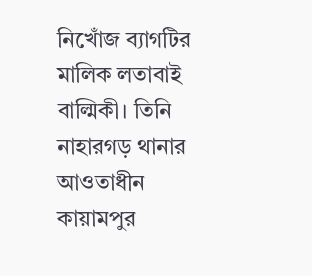নিখোঁজ ব্যাগটির মালিক লতাবাই বাল্মিকী। তিনি নাহারগড় থানার আওতাধীন কায়ামপুর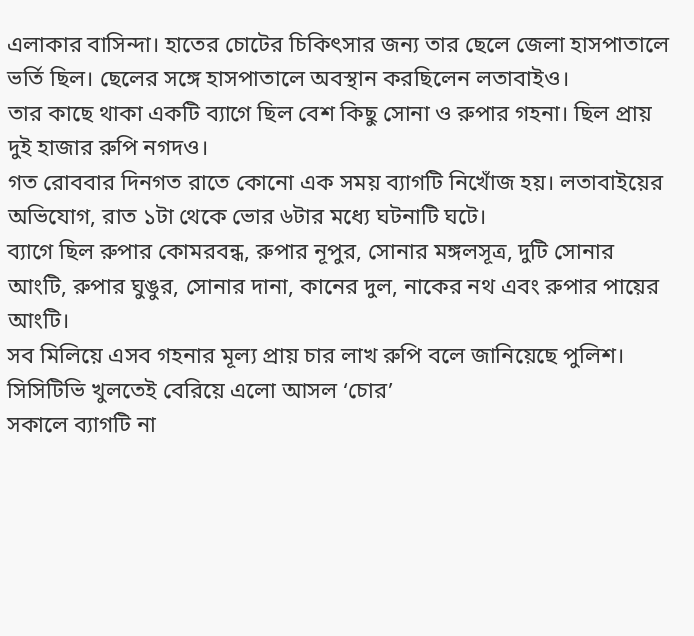এলাকার বাসিন্দা। হাতের চোটের চিকিৎসার জন্য তার ছেলে জেলা হাসপাতালে ভর্তি ছিল। ছেলের সঙ্গে হাসপাতালে অবস্থান করছিলেন লতাবাইও।
তার কাছে থাকা একটি ব্যাগে ছিল বেশ কিছু সোনা ও রুপার গহনা। ছিল প্রায় দুই হাজার রুপি নগদও।
গত রোববার দিনগত রাতে কোনো এক সময় ব্যাগটি নিখোঁজ হয়। লতাবাইয়ের অভিযোগ, রাত ১টা থেকে ভোর ৬টার মধ্যে ঘটনাটি ঘটে।
ব্যাগে ছিল রুপার কোমরবন্ধ, রুপার নূপুর, সোনার মঙ্গলসূত্র, দুটি সোনার আংটি, রুপার ঘুঙুর, সোনার দানা, কানের দুল, নাকের নথ এবং রুপার পায়ের আংটি।
সব মিলিয়ে এসব গহনার মূল্য প্রায় চার লাখ রুপি বলে জানিয়েছে পুলিশ।
সিসিটিভি খুলতেই বেরিয়ে এলো আসল ‘চোর’
সকালে ব্যাগটি না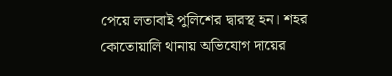পেয়ে লতাবাই পুলিশের দ্বারস্থ হন। শহর কোতোয়ালি থানায় অভিযোগ দায়ের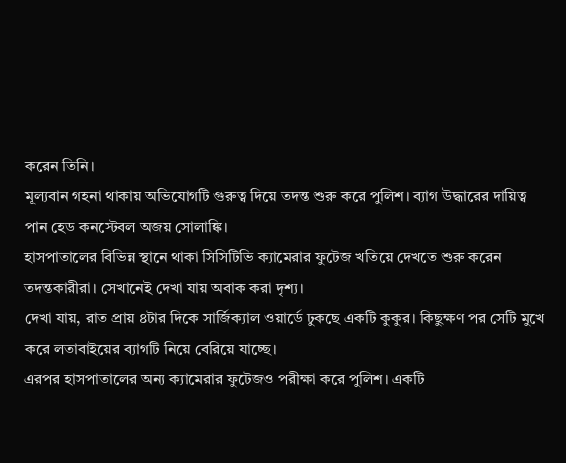করেন তিনি।
মূল্যবান গহনা থাকায় অভিযোগটি গুরুত্ব দিয়ে তদন্ত শুরু করে পুলিশ। ব্যাগ উদ্ধারের দায়িত্ব পান হেড কনস্টেবল অজয় সোলাঙ্কি।
হাসপাতালের বিভিন্ন স্থানে থাকা সিসিটিভি ক্যামেরার ফুটেজ খতিয়ে দেখতে শুরু করেন তদন্তকারীরা। সেখানেই দেখা যায় অবাক করা দৃশ্য।
দেখা যায়, রাত প্রায় ৪টার দিকে সার্জিক্যাল ওয়ার্ডে ঢুকছে একটি কুকুর। কিছুক্ষণ পর সেটি মুখে করে লতাবাইয়ের ব্যাগটি নিয়ে বেরিয়ে যাচ্ছে।
এরপর হাসপাতালের অন্য ক্যামেরার ফুটেজও পরীক্ষা করে পুলিশ। একটি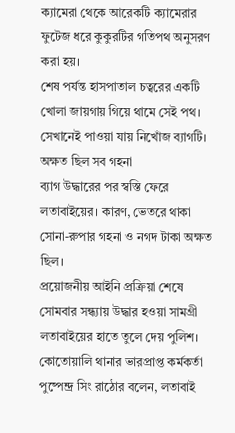ক্যামেরা থেকে আরেকটি ক্যামেরার ফুটেজ ধরে কুকুরটির গতিপথ অনুসরণ করা হয়।
শেষ পর্যন্ত হাসপাতাল চত্বরের একটি খোলা জায়গায় গিয়ে থামে সেই পথ। সেখানেই পাওয়া যায় নিখোঁজ ব্যাগটি।
অক্ষত ছিল সব গহনা
ব্যাগ উদ্ধারের পর স্বস্তি ফেরে লতাবাইয়ের। কারণ, ভেতরে থাকা সোনা-রুপার গহনা ও নগদ টাকা অক্ষত ছিল।
প্রয়োজনীয় আইনি প্রক্রিয়া শেষে সোমবার সন্ধ্যায় উদ্ধার হওয়া সামগ্রী লতাবাইয়ের হাতে তুলে দেয় পুলিশ।
কোতোয়ালি থানার ভারপ্রাপ্ত কর্মকর্তা পুষ্পেন্দ্র সিং রাঠোর বলেন, লতাবাই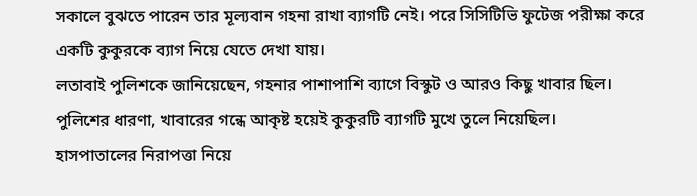সকালে বুঝতে পারেন তার মূল্যবান গহনা রাখা ব্যাগটি নেই। পরে সিসিটিভি ফুটেজ পরীক্ষা করে একটি কুকুরকে ব্যাগ নিয়ে যেতে দেখা যায়।
লতাবাই পুলিশকে জানিয়েছেন, গহনার পাশাপাশি ব্যাগে বিস্কুট ও আরও কিছু খাবার ছিল। পুলিশের ধারণা, খাবারের গন্ধে আকৃষ্ট হয়েই কুকুরটি ব্যাগটি মুখে তুলে নিয়েছিল।
হাসপাতালের নিরাপত্তা নিয়ে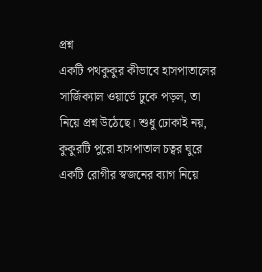প্রশ্ন
একটি পথকুকুর কীভাবে হাসপাতালের সার্জিক্যাল ওয়ার্ডে ঢুকে পড়ল, তা নিয়ে প্রশ্ন উঠেছে। শুধু ঢোকাই নয়, কুকুরটি পুরো হাসপাতাল চত্বর ঘুরে একটি রোগীর স্বজনের ব্যাগ নিয়ে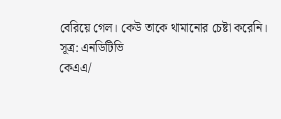বেরিয়ে গেল। কেউ তাকে থামানোর চেষ্টা করেনি।
সূত্র: এনডিটিভি
কেএএ/